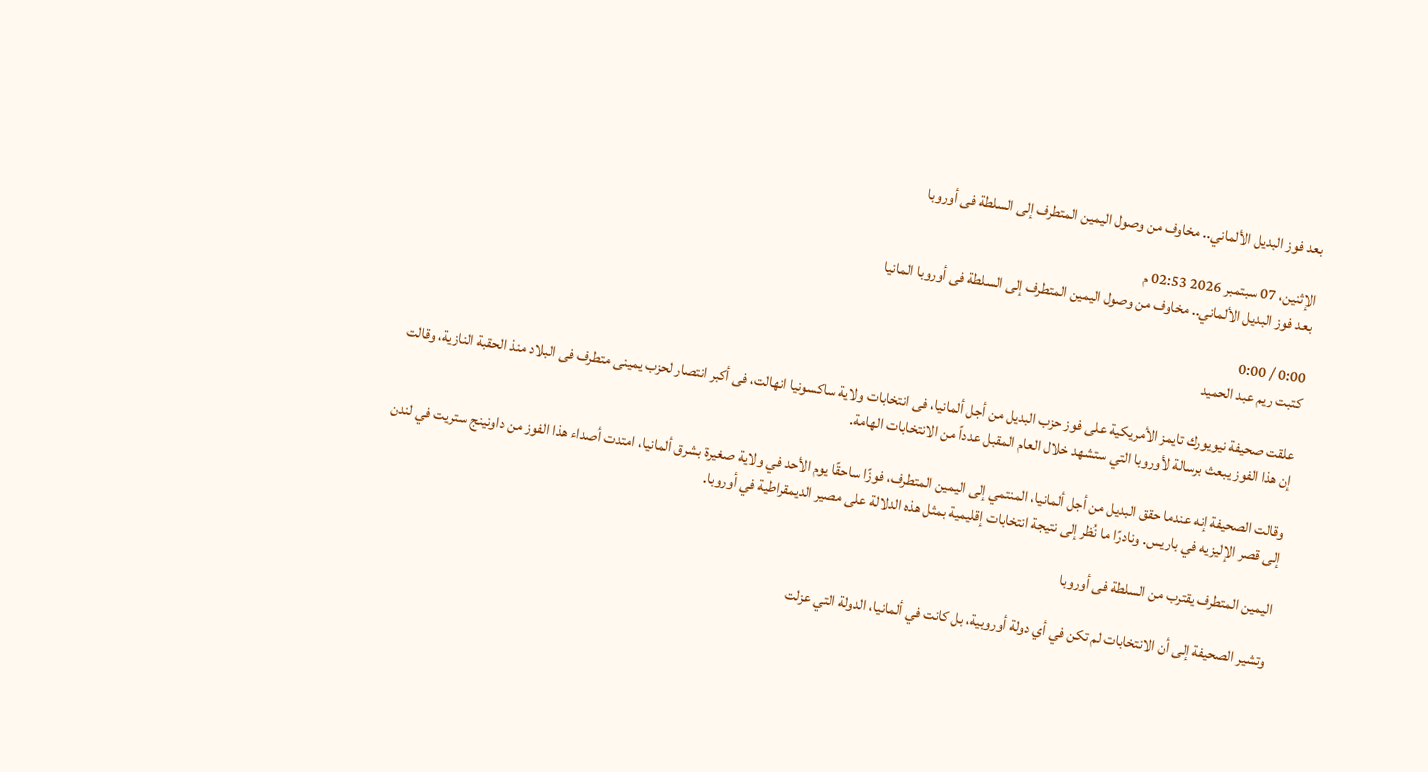بعد فوز البديل الألماني.. مخاوف من وصول اليمين المتطرف إلى السلطة فى أوروبا

الإثنين، 07 سبتمبر 2026 02:53 م
بعد فوز البديل الألماني.. مخاوف من وصول اليمين المتطرف إلى السلطة فى أوروبا المانيا

0:00 / 0:00
كتبت ريم عبد الحميد

علقت صحيفة نيويورك تايمز الأمريكية على فوز حزب البديل من أجل ألمانيا، فى انتخابات ولاية ساكسونيا انهالت، فى أكبر انتصار لحزب يمينى متطرف فى البلاد منذ الحقبة النازية، وقالت إن هذا الفوز يبعث برسالة لأوروبا التي ستشهد خلال العام المقبل عدداً من الانتخابات الهامة.

وقالت الصحيفة إنه عندما حقق البديل من أجل ألمانيا، المنتمي إلى اليمين المتطرف، فوزًا ساحقًا يوم الأحد في ولاية صغيرة بشرق ألمانيا، امتدت أصداء هذا الفوز من داونينج ستريت في لندن إلى قصر الإليزيه في باريس. ونادرًا ما نُظر إلى نتيجة انتخابات إقليمية بمثل هذه الدلالة على مصير الديمقراطية في أوروبا.

اليمين المتطرف يقترب من السلطة فى أوروبا

وتشير الصحيفة إلى أن الانتخابات لم تكن في أي دولة أوروبية، بل كانت في ألمانيا، الدولة التي عزلت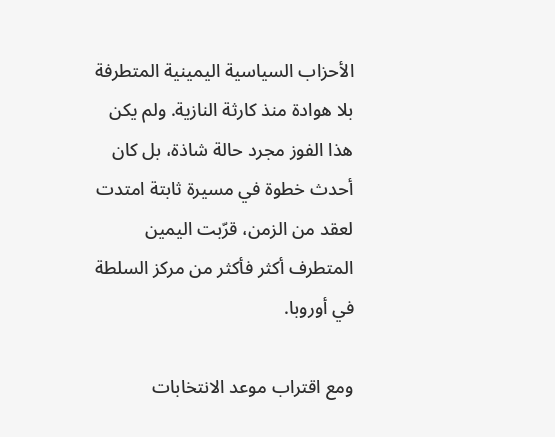الأحزاب السياسية اليمينية المتطرفة بلا هوادة منذ كارثة النازية. ولم يكن هذا الفوز مجرد حالة شاذة، بل كان أحدث خطوة في مسيرة ثابتة امتدت لعقد من الزمن، قرّبت اليمين المتطرف أكثر فأكثر من مركز السلطة في أوروبا.

ومع اقتراب موعد الانتخابات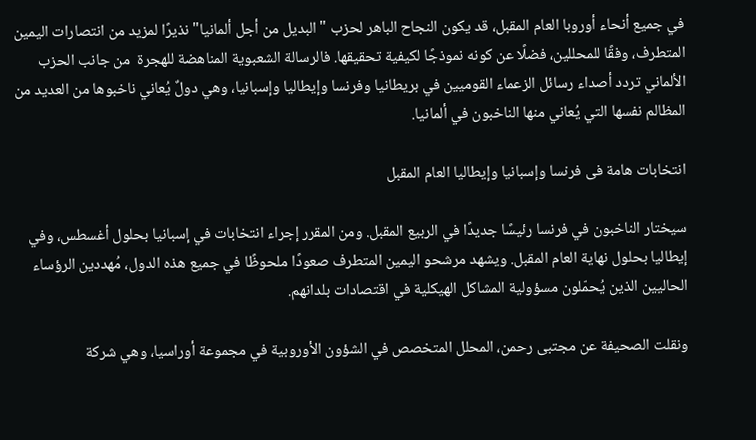في جميع أنحاء أوروبا العام المقبل، قد يكون النجاح الباهر لحزب "البديل من أجل ألمانيا" نذيرًا لمزيد من انتصارات اليمين المتطرف، وفقًا للمحللين، فضلًا عن كونه نموذجًا لكيفية تحقيقها. فالرسالة الشعبوية المناهضة للهجرة  من جانب الحزب الألماني تردد أصداء رسائل الزعماء القوميين في بريطانيا وفرنسا وإيطاليا وإسبانيا، وهي دولٌ يُعاني ناخبوها من العديد من المظالم نفسها التي يُعاني منها الناخبون في ألمانيا.

انتخابات هامة فى فرنسا وإسبانيا وإيطاليا العام المقبل

سيختار الناخبون في فرنسا رئيسًا جديدًا في الربيع المقبل. ومن المقرر إجراء انتخابات في إسبانيا بحلول أغسطس، وفي إيطاليا بحلول نهاية العام المقبل. ويشهد مرشحو اليمين المتطرف صعودًا ملحوظًا في جميع هذه الدول، مُهددين الرؤساء الحاليين الذين يُحمّلون مسؤولية المشاكل الهيكلية في اقتصادات بلدانهم.

ونقلت الصحيفة عن مجتبى رحمن، المحلل المتخصص في الشؤون الأوروبية في مجموعة أوراسيا، وهي شركة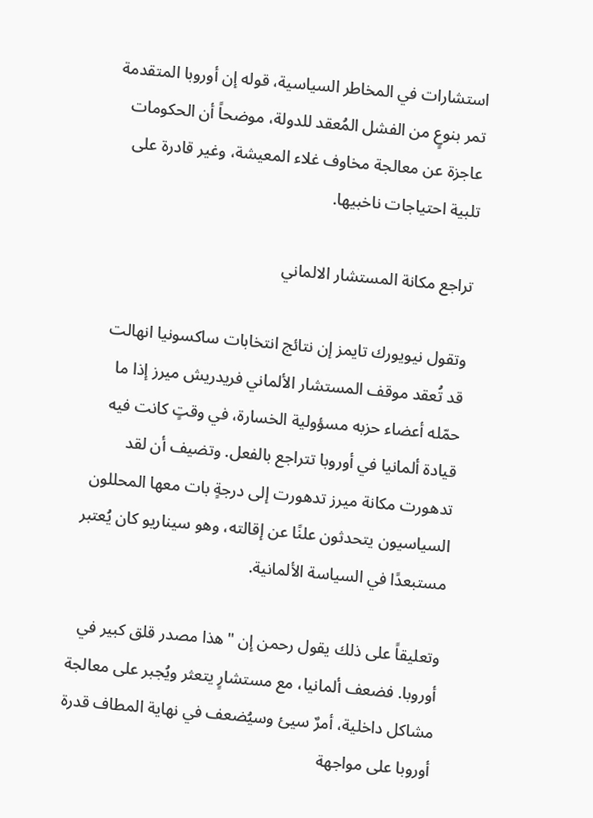استشارات في المخاطر السياسية، قوله إن أوروبا المتقدمة تمر بنوعٍ من الفشل المُعقد للدولة، موضحاً أن الحكومات عاجزة عن معالجة مخاوف غلاء المعيشة، وغير قادرة على تلبية احتياجات ناخبيها.

تراجع مكانة المستشار الالماني

وتقول نيويورك تايمز إن نتائج انتخابات ساكسونيا انهالت قد تُعقد موقف المستشار الألماني فريدريش ميرز إذا ما حمّله أعضاء حزبه مسؤولية الخسارة، في وقتٍ كانت فيه قيادة ألمانيا في أوروبا تتراجع بالفعل. وتضيف أن لقد تدهورت مكانة ميرز تدهورت إلى درجةٍ بات معها المحللون السياسيون يتحدثون علنًا عن إقالته، وهو سيناريو كان يُعتبر مستبعدًا في السياسة الألمانية.

وتعليقاً على ذلك يقول رحمن إن "هذا مصدر قلق كبير في أوروبا. فضعف ألمانيا، مع مستشارٍ يتعثر ويُجبر على معالجة مشاكل داخلية، أمرٌ سيئ وسيُضعف في نهاية المطاف قدرة أوروبا على مواجهة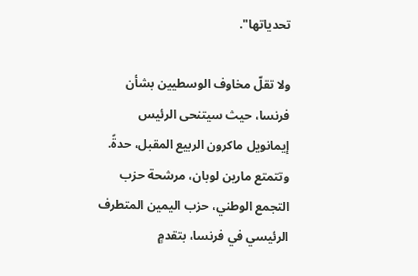تحدياتها".

ولا تقلّ مخاوف الوسطيين بشأن فرنسا، حيث سيتنحى الرئيس إيمانويل ماكرون الربيع المقبل، حدةً. وتتمتع مارين لوبان، مرشحة حزب التجمع الوطني، حزب اليمين المتطرف الرئيسي في فرنسا، بتقدمٍ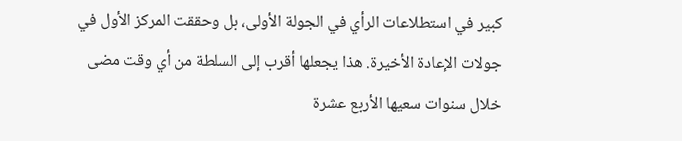كبير في استطلاعات الرأي في الجولة الأولى، بل وحققت المركز الأول في جولات الإعادة الأخيرة. هذا يجعلها أقرب إلى السلطة من أي وقت مضى خلال سنوات سعيها الأربع عشرة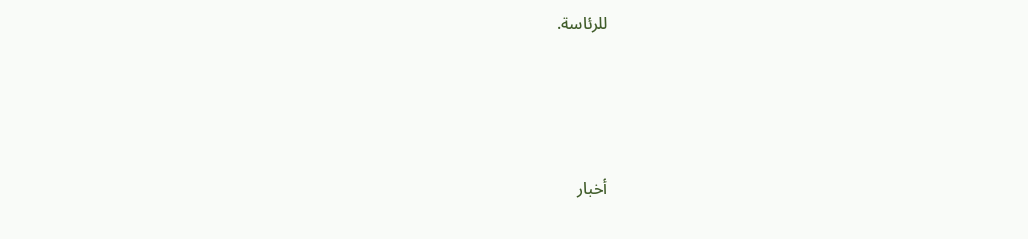للرئاسة.






أخبار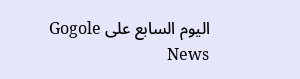اليوم السابع على Gogole News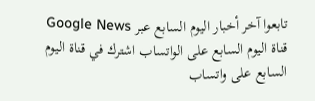تابعوا آخر أخبار اليوم السابع عبر Google News
قناة اليوم السابع على الواتساب اشترك في قناة اليوم السابع على واتساب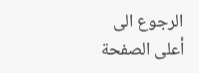الرجوع الى أعلى الصفحة